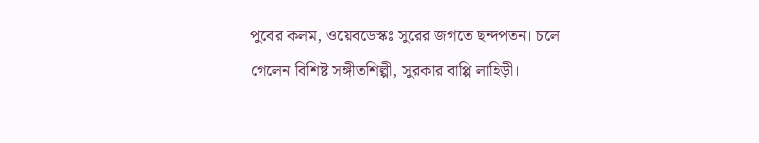পুবের কলম, ওয়েবডেস্কঃ সুরের জগতে ছন্দপতন। চলে গেলেন বিশিষ্ট সঙ্গীতশিল্পী, সুরকার বাপ্পি লাহিড়ী।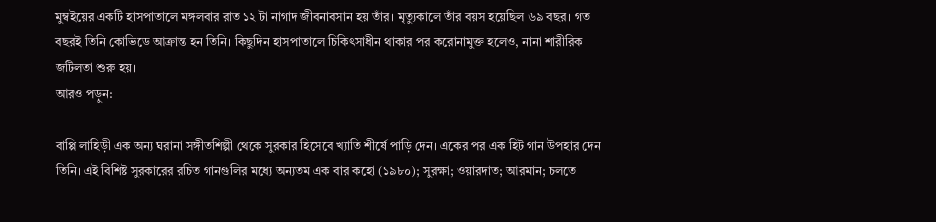মুম্বইয়ের একটি হাসপাতালে মঙ্গলবার রাত ১২ টা নাগাদ জীবনাবসান হয় তাঁর। মৃত্যুকালে তাঁর বয়স হয়েছিল ৬৯ বছর। গত বছরই তিনি কোভিডে আক্রান্ত হন তিনি। কিছুদিন হাসপাতালে চিকিৎসাধীন থাকার পর করোনামুক্ত হলেও, নানা শারীরিক জটিলতা শুরু হয়।
আরও পড়ুন:

বাপ্পি লাহিড়ী এক অন্য ঘরানা সঙ্গীতশিল্পী থেকে সুরকার হিসেবে খ্যাতি শীর্ষে পাড়ি দেন। একের পর এক হিট গান উপহার দেন তিনি। এই বিশিষ্ট সুরকারের রচিত গানগুলির মধ্যে অন্যতম এক বার কহো (১৯৮০); সুরক্ষা; ওয়ারদাত; আরমান; চলতে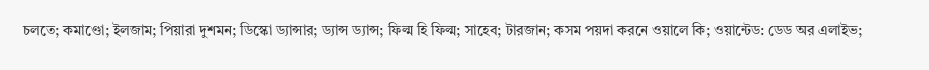চলতে; কমাণ্ডো; ইলজাম; পিয়ারা দুশমন; ডিস্কো ড্যান্সার; ড্যান্স ড্যান্স; ফিল্ম হি ফিল্ম; সাহেব; টারজান; কসম পয়দা করনে ওয়ালে কি; ওয়ান্টেড: ডেড অর এলাইভ;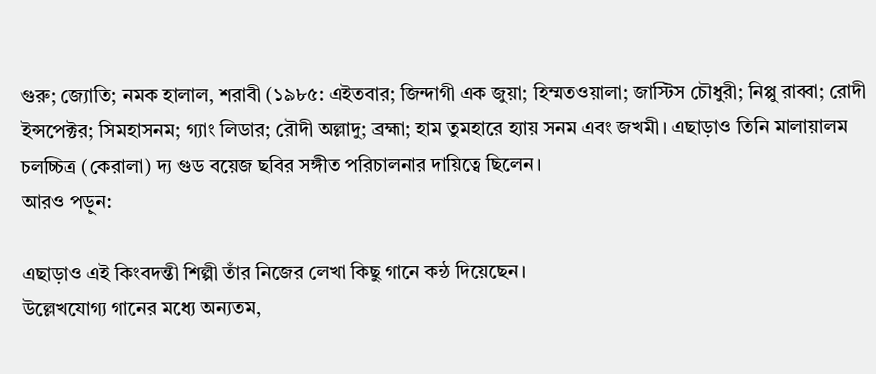গুরু; জ্যোতি; নমক হালাল, শরাবী (১৯৮৫: এইতবার; জিন্দাগী এক জুয়া; হিম্মতওয়ালা; জাস্টিস চৌধুরী; নিপ্পু রাব্বা; রোদী ইন্সপেক্টর; সিমহাসনম; গ্যাং লিডার; রৌদী অল্লাদু; ব্রহ্মা; হাম তুমহারে হ্যায় সনম এবং জখমী। এছাড়াও তিনি মালায়ালম চলচ্চিত্র (কেরালা) দ্য গুড বয়েজ ছবির সঙ্গীত পরিচালনার দায়িত্বে ছিলেন।
আরও পড়ুন:

এছাড়াও এই কিংবদন্তী শিল্পী তাঁর নিজের লেখা কিছু গানে কন্ঠ দিয়েছেন।
উল্লেখযোগ্য গানের মধ্যে অন্যতম,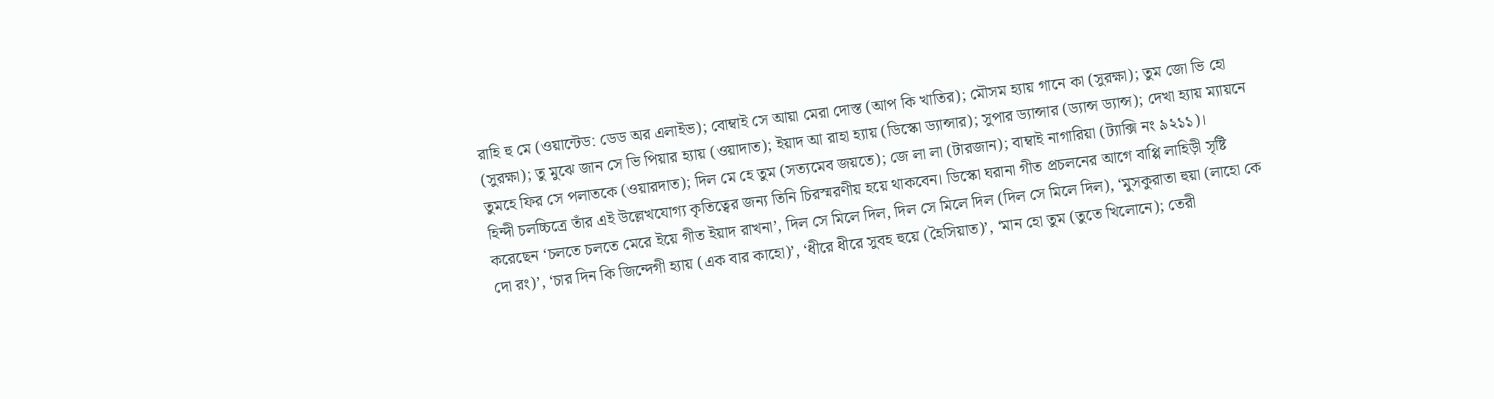রাহি হু মে (ওয়ান্টেড: ডেড অর এলাইভ); বোম্বাই সে আয়া মেরা দোস্ত (আপ কি খাতির); মৌসম হ্যায় গানে কা (সুরক্ষা); তুম জো ভি হো (সুরক্ষা); তু মুঝে জান সে ভি পিয়ার হ্যায় (ওয়াদাত); ইয়াদ আ রাহা হ্যায় (ডিস্কো ড্যান্সার); সুপার ড্যান্সার (ড্যান্স ড্যান্স); দেখা হ্যায় ম্যায়নে তুমহে ফির সে পলাতকে (ওয়ারদাত); দিল মে হে তুম (সত্যমেব জয়তে); জে লা লা (টারজান); বাম্বাই নাগারিয়া (ট্যাক্সি নং ৯২১১)।
হিন্দী চলচ্চিত্রে তাঁর এই উল্লেখযোগ্য কৃতিত্বের জন্য তিনি চিরস্মরণীয় হয়ে থাকবেন। ডিস্কো ঘরানা গীত প্রচলনের আগে বাপ্পি লাহিড়ী সৃষ্টি করেছেন ‘চলতে চলতে মেরে ইয়ে গীত ইয়াদ রাখনা’, দিল সে মিলে দিল, দিল সে মিলে দিল (দিল সে মিলে দিল), ‘মুসকুরাতা হুয়া (লাহো কে দো রং)’, ‘চার দিন কি জিন্দেগী হ্যায় (এক বার কাহো)’, ‘ধীরে ধীরে সুবহ হুয়ে (হৈসিয়াত)’, ‘মান হো তুম (তুতে খিলোনে); তেরী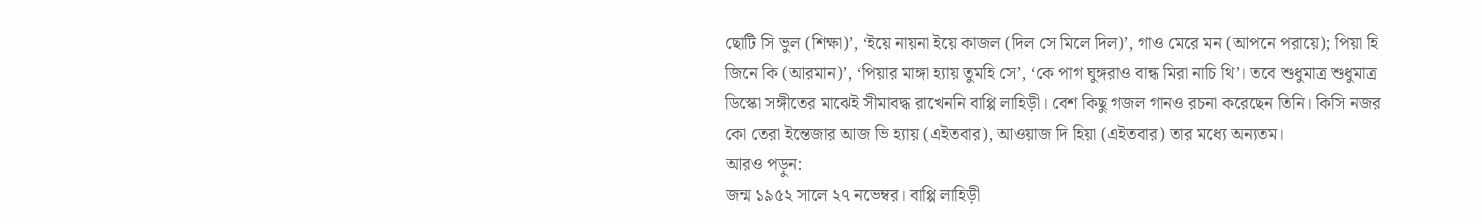ছোটি সি ভুল (শিক্ষা)’, ‘ইয়ে নায়না ইয়ে কাজল (দিল সে মিলে দিল)’, গাও মেরে মন (আপনে পরায়ে); পিয়া হি জিনে কি (আরমান)’, ‘পিয়ার মাঙ্গা হ্যায় তুমহি সে’, ‘কে পাগ ঘুঙ্গরাও বান্ধ মিরা নাচি থি’। তবে শুধুমাত্র শুধুমাত্র ডিস্কো সঙ্গীতের মাঝেই সীমাবদ্ধ রাখেননি বাপ্পি লাহিড়ী। বেশ কিছু গজল গানও রচনা করেছেন তিনি। কিসি নজর কো তেরা ইন্তেজার আজ ভি হ্যায় (এইতবার), আওয়াজ দি হিয়া (এইতবার) তার মধ্যে অন্যতম।
আরও পড়ুন:
জন্ম ১৯৫২ সালে ২৭ নভেম্বর। বাপ্পি লাহিড়ী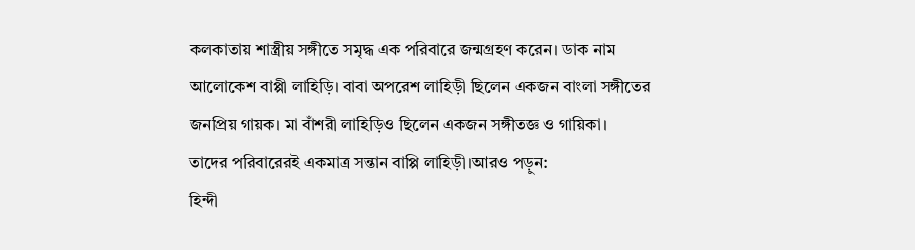কলকাতায় শাস্ত্রীয় সঙ্গীতে সমৃদ্ধ এক পরিবারে জন্মগ্রহণ করেন। ডাক নাম আলোকেশ বাপ্পী লাহিড়ি। বাবা অপরেশ লাহিড়ী ছিলেন একজন বাংলা সঙ্গীতের জনপ্রিয় গায়ক। মা বাঁশরী লাহিড়িও ছিলেন একজন সঙ্গীতজ্ঞ ও গায়িকা।
তাদের পরিবারেরই একমাত্র সন্তান বাপ্পি লাহিড়ী।আরও পড়ুন:
হিন্দী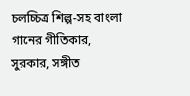চলচ্চিত্র শিল্প-সহ বাংলা গানের গীতিকার, সুরকার, সঙ্গীত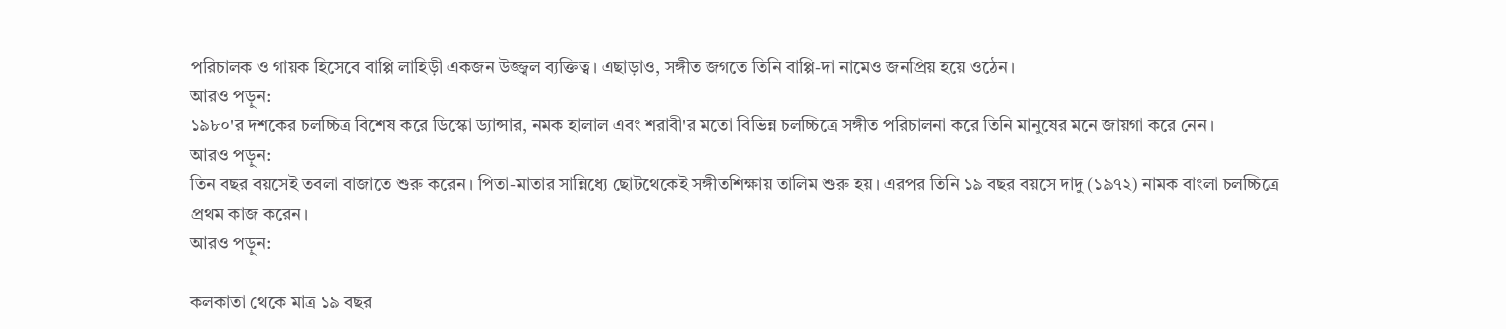পরিচালক ও গায়ক হিসেবে বাপ্পি লাহিড়ী একজন উজ্জ্বল ব্যক্তিত্ব। এছাড়াও, সঙ্গীত জগতে তিনি বাপ্পি-দা নামেও জনপ্রিয় হয়ে ওঠেন।
আরও পড়ুন:
১৯৮০'র দশকের চলচ্চিত্র বিশেষ করে ডিস্কো ড্যান্সার, নমক হালাল এবং শরাবী'র মতো বিভিন্ন চলচ্চিত্রে সঙ্গীত পরিচালনা করে তিনি মানুষের মনে জায়গা করে নেন।
আরও পড়ুন:
তিন বছর বয়সেই তবলা বাজাতে শুরু করেন। পিতা-মাতার সান্নিধ্যে ছোটথেকেই সঙ্গীতশিক্ষায় তালিম শুরু হয়। এরপর তিনি ১৯ বছর বয়সে দাদু (১৯৭২) নামক বাংলা চলচ্চিত্রে প্রথম কাজ করেন।
আরও পড়ুন:

কলকাতা থেকে মাত্র ১৯ বছর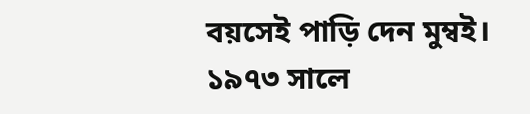বয়সেই পাড়ি দেন মুম্বই। ১৯৭৩ সালে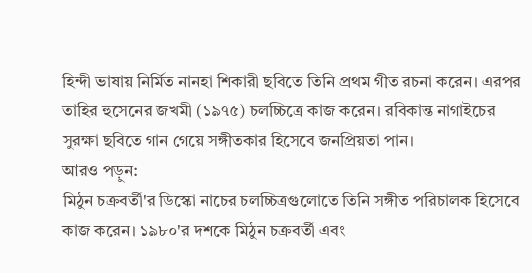হিন্দী ভাষায় নির্মিত নানহা শিকারী ছবিতে তিনি প্রথম গীত রচনা করেন। এরপর তাহির হুসেনের জখমী (১৯৭৫) চলচ্চিত্রে কাজ করেন। রবিকান্ত নাগাইচের সুরক্ষা ছবিতে গান গেয়ে সঙ্গীতকার হিসেবে জনপ্রিয়তা পান।
আরও পড়ুন:
মিঠুন চক্রবর্তী'র ডিস্কো নাচের চলচ্চিত্রগুলোতে তিনি সঙ্গীত পরিচালক হিসেবে কাজ করেন। ১৯৮০'র দশকে মিঠুন চক্রবর্তী এবং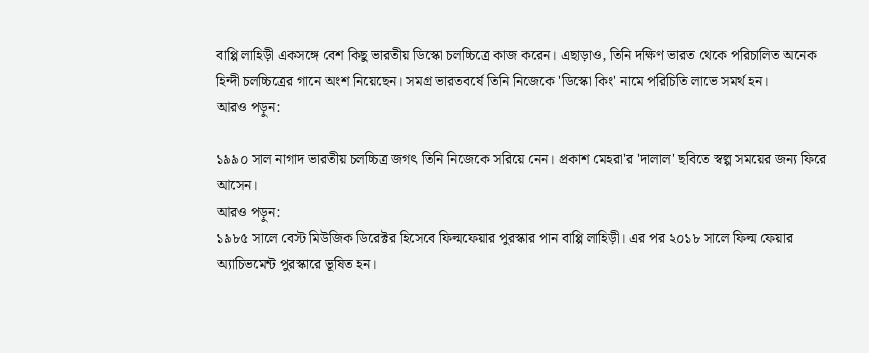বাপ্পি লাহিড়ী একসঙ্গে বেশ কিছু ভারতীয় ডিস্কো চলচ্চিত্রে কাজ করেন। এছাড়াও, তিনি দক্ষিণ ভারত থেকে পরিচালিত অনেক হিন্দী চলচ্চিত্রের গানে অংশ নিয়েছেন। সমগ্র ভারতবর্ষে তিনি নিজেকে 'ডিস্কো কিং' নামে পরিচিতি লাভে সমর্থ হন।
আরও পড়ুন:

১৯৯০ সাল নাগাদ ভারতীয় চলচ্চিত্র জগৎ তিনি নিজেকে সরিয়ে নেন। প্রকাশ মেহরা'র 'দালাল' ছবিতে স্বল্প সময়ের জন্য ফিরে আসেন।
আরও পড়ুন:
১৯৮৫ সালে বেস্ট মিউজিক ডিরেক্টর হিসেবে ফিল্মফেয়ার পুরস্কার পান বাপ্পি লাহিড়ী। এর পর ২০১৮ সালে ফিল্ম ফেয়ার অ্যাচিভমেন্ট পুরস্কারে ভূষিত হন।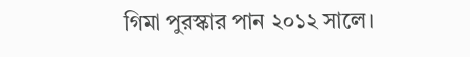গিমা পুরস্কার পান ২০১২ সালে।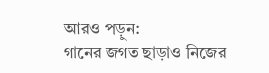আরও পড়ুন:
গানের জগত ছাড়াও নিজের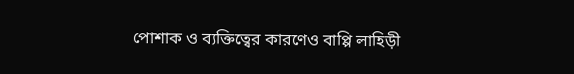পোশাক ও ব্যক্তিত্বের কারণেও বাপ্পি লাহিড়ী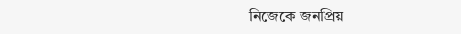নিজেকে জনপ্রিয়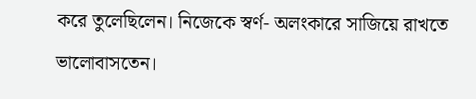করে তুলেছিলেন। নিজেকে স্বর্ণ- অলংকারে সাজিয়ে রাখতে ভালোবাসতেন।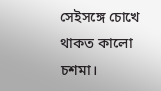সেইসঙ্গে চোখে থাকত কালো চশমা।